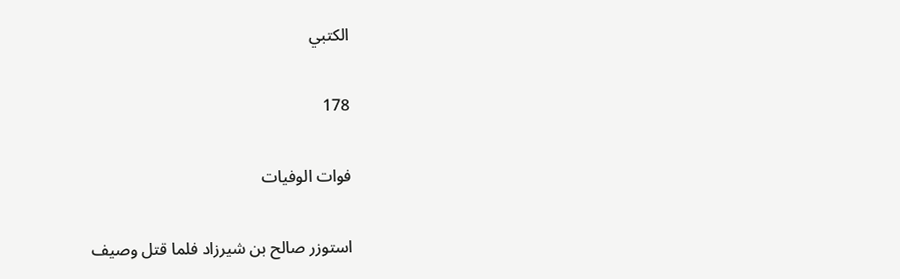الكتبي

178

فوات الوفيات

استوزر صالح بن شيرزاد فلما قتل وصيف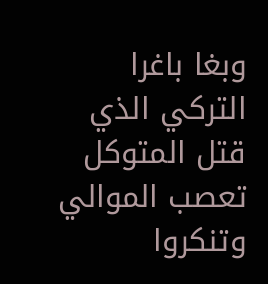وبغا باغرا التركي الذي قتل المتوكل تعصب الموالي وتنكروا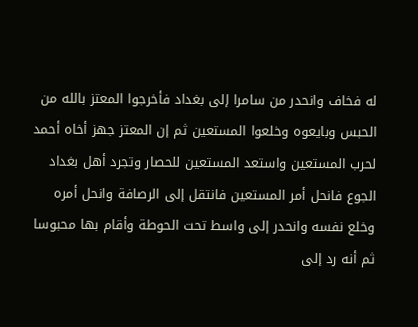له فخاف وانحدر من سامرا إلى بغداد فأخرجوا المعتز بالله من الحبس وبايعوه وخلعوا المستعين ثم إن المعتز جهز أخاه أحمد لحرب المستعين واستعد المستعين للحصار وتجرد أهل بغداد الجوع فانحل أمر المستعين فانتقل إلى الرصافة وانحل أمره وخلع نفسه وانحدر إلى واسط تحت الحوطة وأقام بها محبوسا ثم أنه رد إلى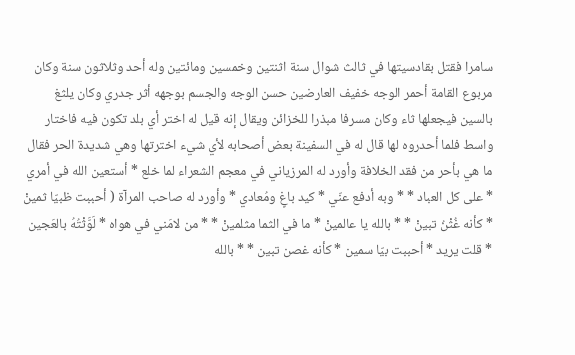سامرا فقتل بقادسيتها في ثالث شوال سنة اثنتين وخمسين ومائتين وله أحد وثلاثون سنة وكان مربوع القامة أحمر الوجه خفيف العارضين حسن الوجه والجسم بوجهه أثر جدري وكان يلثغ بالسين فيجعلها ثاء وكان مسرفا مبذرا للخزائن ويقال إنه قيل له اختر أي بلد تكون فيه فاختار واسط فلما أحدروه لها قال له في السفينة بعض أصحابه لأي شيء اخترتها وهي شديدة الحر فقال ما هي بأحر من فقد الخلافة وأورد له المرزياني في معجم الشعراء لما خلع * أستعين الله في أمري * على كل العباد * * وبه أدفع عنّي * كيد باغٍ ومُعادي * وأورد له صاحب المرآة ( أحببت ظبيّا ثمينْ * كأنه غُثْنُ تبينْ * * بالله يا عالمينْ * ما في الثما مثلمينْ * * من لامَني في هواه * لَوَّثْتُهُ بالعَجين * قلت يريد * أحببت بيّا سمين * كأنه غصن تبين * * بالله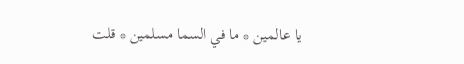يا عالمين * ما في السما مسلمين * قلت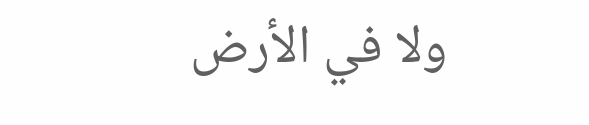ولا في الأرض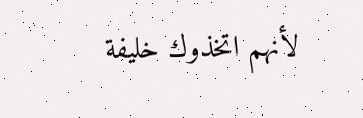لأنهم اتخذوك خليفة